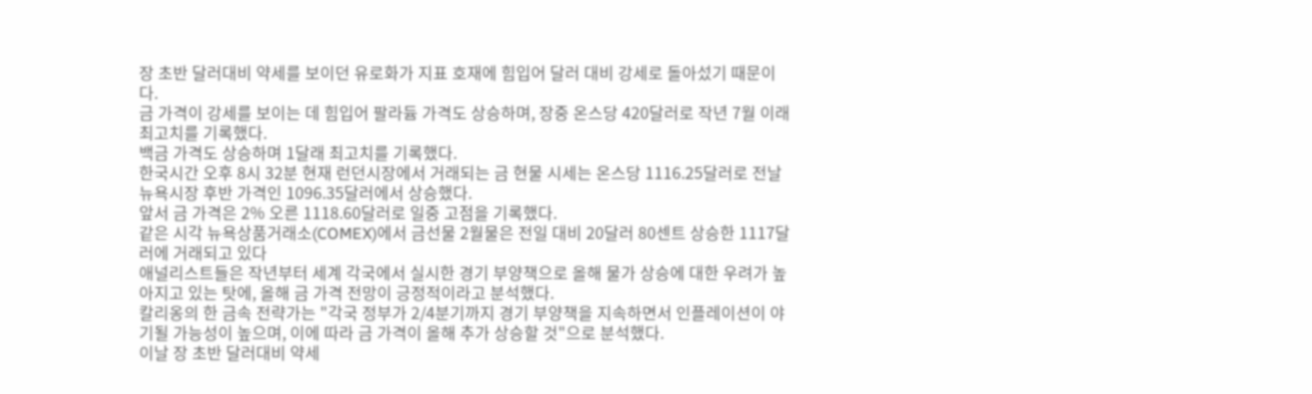장 초반 달러대비 약세를 보이던 유로화가 지표 호재에 힘입어 달러 대비 강세로 돌아섰기 때문이다.
금 가격이 강세를 보이는 데 힘입어 팔라듐 가격도 상승하며, 장중 온스당 420달러로 작년 7월 이래 최고치를 기록했다.
백금 가격도 상승하며 1달래 최고치를 기록했다.
한국시간 오후 8시 32분 현재 런던시장에서 거래되는 금 현물 시세는 온스당 1116.25달러로 전날 뉴욕시장 후반 가격인 1096.35달러에서 상승했다.
앞서 금 가격은 2% 오른 1118.60달러로 일중 고점을 기록했다.
같은 시각 뉴욕상품거래소(COMEX)에서 금선물 2월물은 전일 대비 20달러 80센트 상승한 1117달러에 거래되고 있다
애널리스트들은 작년부터 세계 각국에서 실시한 경기 부양책으로 올해 물가 상승에 대한 우려가 높아지고 있는 탓에, 올해 금 가격 전망이 긍정적이라고 분석했다.
칼리옹의 한 금속 전략가는 "각국 정부가 2/4분기까지 경기 부양책을 지속하면서 인플레이션이 야기될 가능성이 높으며, 이에 따라 금 가격이 올해 추가 상승할 것"으로 분석했다.
이날 장 초반 달러대비 약세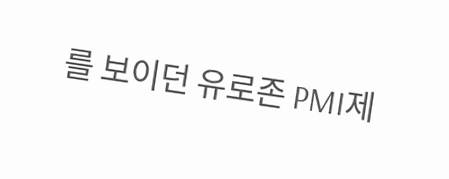를 보이던 유로존 PMI제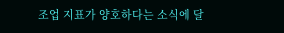조업 지표가 양호하다는 소식에 달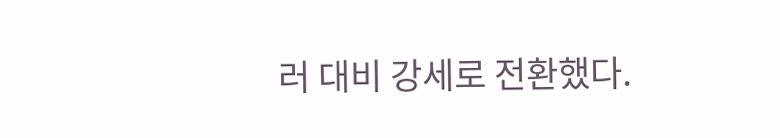러 대비 강세로 전환했다.